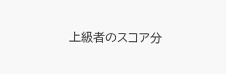上級者のスコア分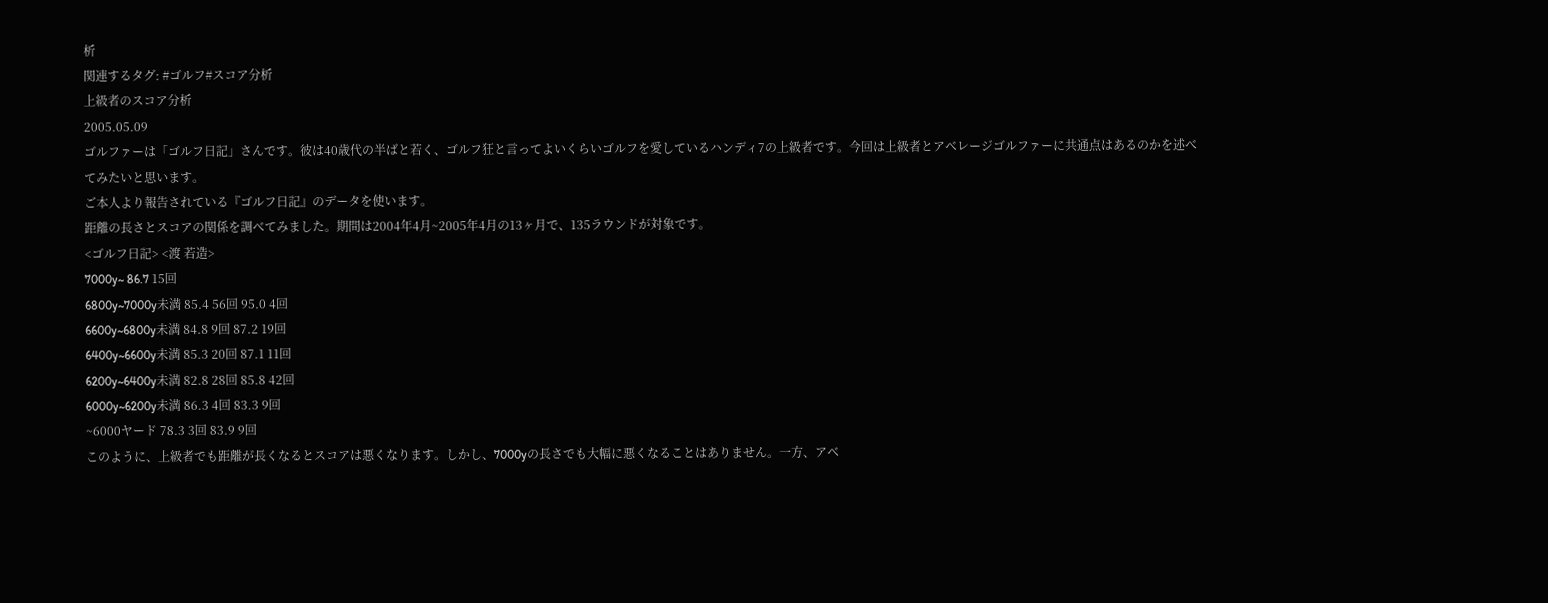析
関連するタグ: #ゴルフ#スコア分析
上級者のスコア分析
2005.05.09
ゴルファーは「ゴルフ日記」さんです。彼は40歳代の半ばと若く、ゴルフ狂と言ってよいくらいゴルフを愛しているハンディ7の上級者です。今回は上級者とアベレージゴルファーに共通点はあるのかを述べてみたいと思います。
ご本人より報告されている『ゴルフ日記』のデータを使います。
距離の長さとスコアの関係を調べてみました。期間は2004年4月~2005年4月の13ヶ月で、135ラウンドが対象です。
<ゴルフ日記> <渡 若造>
7000y~ 86.7 15回
6800y~7000y未満 85.4 56回 95.0 4回
6600y~6800y未満 84.8 9回 87.2 19回
6400y~6600y未満 85.3 20回 87.1 11回
6200y~6400y未満 82.8 28回 85.8 42回
6000y~6200y未満 86.3 4回 83.3 9回
~6000ヤード 78.3 3回 83.9 9回
このように、上級者でも距離が長くなるとスコアは悪くなります。しかし、7000yの長さでも大幅に悪くなることはありません。一方、アベ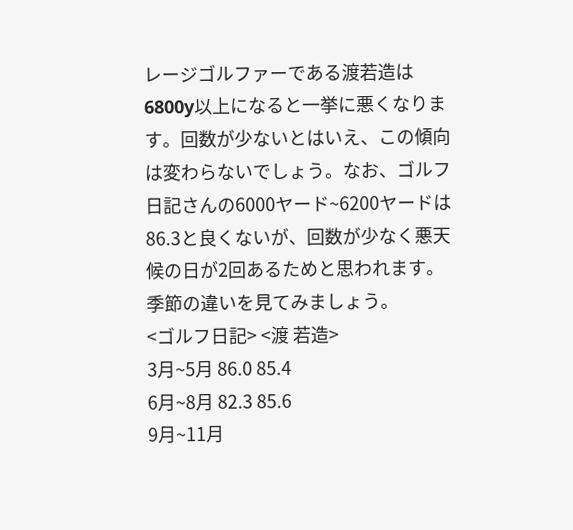レージゴルファーである渡若造は6800y以上になると一挙に悪くなります。回数が少ないとはいえ、この傾向は変わらないでしょう。なお、ゴルフ日記さんの6000ヤード~6200ヤードは86.3と良くないが、回数が少なく悪天候の日が2回あるためと思われます。
季節の違いを見てみましょう。
<ゴルフ日記> <渡 若造>
3月~5月 86.0 85.4
6月~8月 82.3 85.6
9月~11月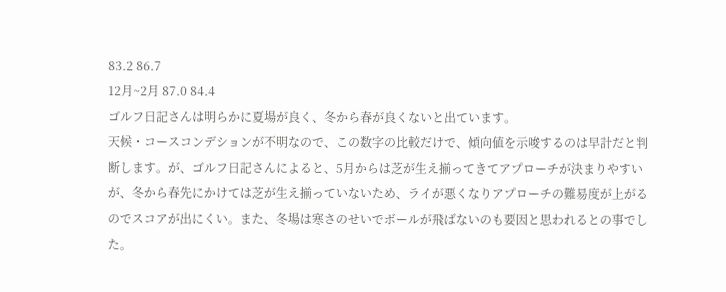83.2 86.7
12月~2月 87.0 84.4
ゴルフ日記さんは明らかに夏場が良く、冬から春が良くないと出ています。
天候・コースコンデションが不明なので、この数字の比較だけで、傾向値を示唆するのは早計だと判断します。が、ゴルフ日記さんによると、5月からは芝が生え揃ってきてアプローチが決まりやすいが、冬から春先にかけては芝が生え揃っていないため、ライが悪くなりアプローチの難易度が上がるのでスコアが出にくい。また、冬場は寒さのせいでボールが飛ばないのも要因と思われるとの事でした。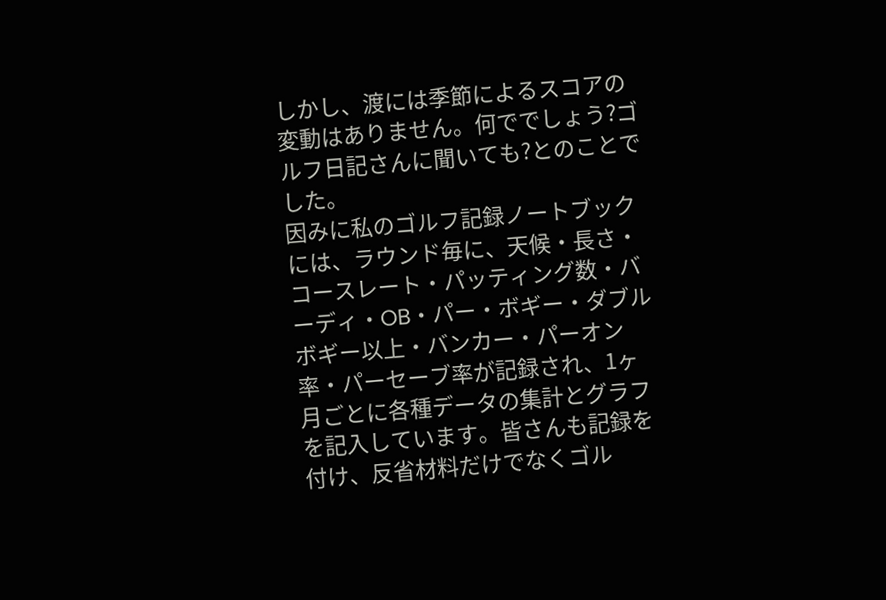しかし、渡には季節によるスコアの変動はありません。何ででしょう?ゴルフ日記さんに聞いても?とのことでした。
因みに私のゴルフ記録ノートブックには、ラウンド毎に、天候・長さ・コースレート・パッティング数・バーディ・OB・パー・ボギー・ダブルボギー以上・バンカー・パーオン率・パーセーブ率が記録され、1ヶ月ごとに各種データの集計とグラフを記入しています。皆さんも記録を付け、反省材料だけでなくゴル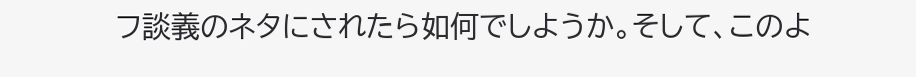フ談義のネタにされたら如何でしようか。そして、このよ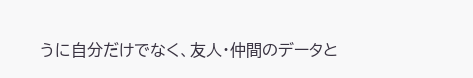うに自分だけでなく、友人・仲間のデータと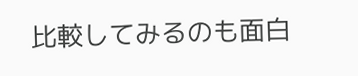比較してみるのも面白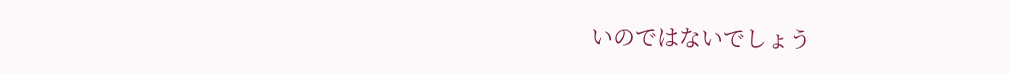いのではないでしょう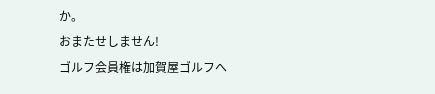か。
おまたせしません!
ゴルフ会員権は加賀屋ゴルフへ